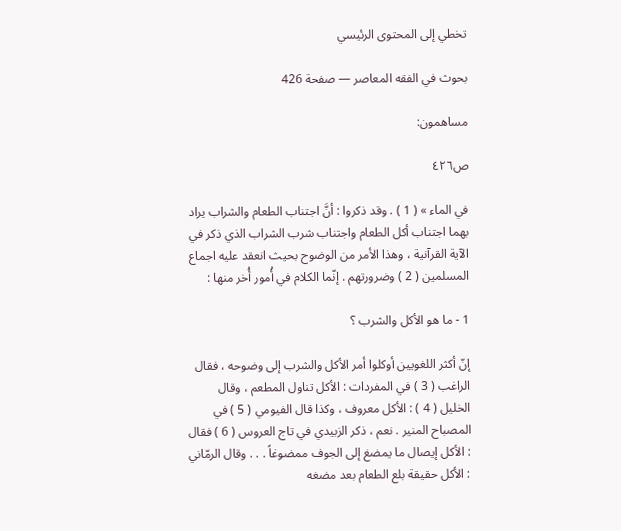تخطي إلى المحتوى الرئيسي

بحوث في الفقه المعاصر — صفحة 426

مساهمون:

ص٤٢٦

في الماء » ( 1 ) . وقد ذكروا : أنَّ اجتناب الطعام والشراب يراد بهما اجتناب أكل الطعام واجتناب شرب الشراب الذي ذكر في الآية القرآنية ، وهذا الأمر من الوضوح بحيث انعقد عليه اجماع المسلمين ( 2 ) وضرورتهم . إنّما الكلام في أُمور أُخر منها :

1 - ما هو الأكل والشرب ؟

إنّ أكثر اللغويين أوكلوا أمر الأكل والشرب إلى وضوحه ، فقال الراغب ( 3 ) في المفردات : الأكل تناول المطعم ، وقال الخليل ( 4 ) : الأكل معروف ، وكذا قال الفيومي ( 5 ) في المصباح المنير . نعم ، ذكر الزبيدي في تاج العروس ( 6 ) فقال : الأكل إيصال ما يمضغ إلى الجوف ممضوغاً . . . وقال الرمّاني : الأكل حقيقة بلع الطعام بعد مضغه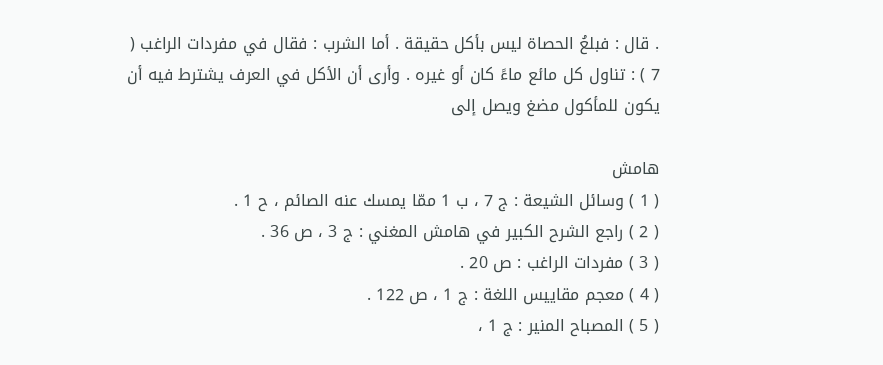. قال : فبلعُ الحصاة ليس بأكل حقيقة . أما الشرب : فقال في مفردات الراغب ( 7 ) : تناول كل مائع ماءً كان أو غيره . وأرى أن الأكل في العرف يشترط فيه أن يكون للمأكول مضغ ويصل إلى

هامش
( 1 ) وسائل الشيعة : ج 7 ، ب 1 ممّا يمسك عنه الصائم ، ح 1 .
( 2 ) راجع الشرح الكبير في هامش المغني : ج 3 ، ص 36 .
( 3 ) مفردات الراغب : ص 20 .
( 4 ) معجم مقاييس اللغة : ج 1 ، ص 122 .
( 5 ) المصباح المنير : ج 1 ،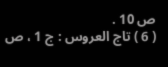ص 10 .
( 6 ) تاج العروس : ج 1 ، ص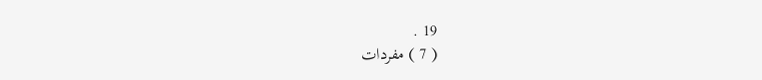19 .
( 7 ) مفردات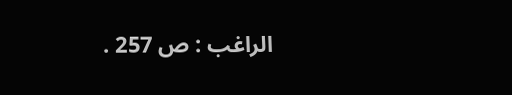الراغب : ص 257 .